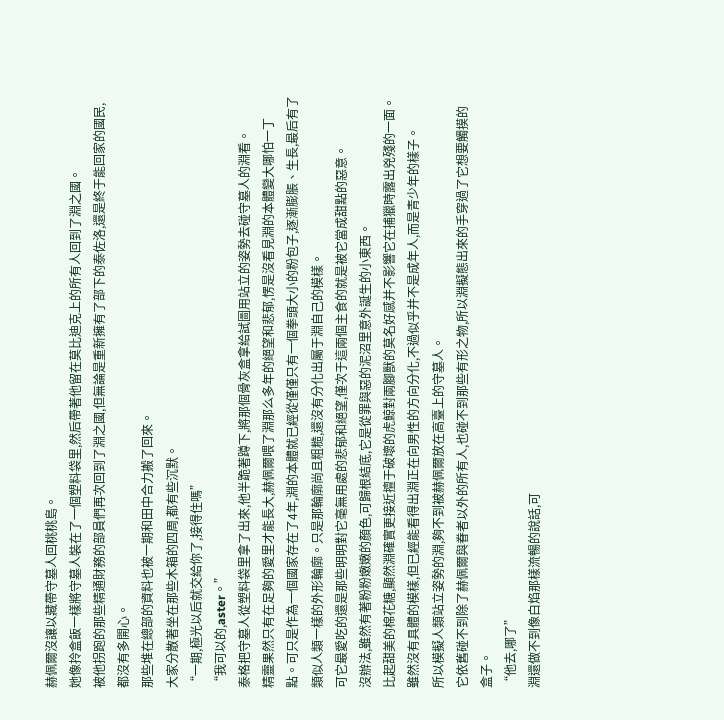赫佩爾沒讓以藏帶守墓人回桃桃島。
她像拎盒飯一樣將守墓人裝在了一個塑料袋里,然后帶著他留在莫比迪克上的所有人回到了淵之國。
被他拐跑的那些精通財務的部員們再次回到了淵之國,但無論是重新擁有了部下的泰佐洛,還是終于能回家的國民,都沒有多開心。
那些堆在總部的資料也被一期和田中合力搬了回來。
大家分散著坐在那些木箱的四周,都有些沉默。
“一期,極光以后就交給你了,接得住嗎”
“我可以的,aster。”
泰格把守墓人從塑料袋里拿了出來,他半跪著蹲下,將那個骨灰盒拿給試圖用站立的姿勢去碰守墓人的淵看。
精靈果然只有在足夠的愛里才能長大,赫佩爾喂了淵那么多年的絕望和悲郁,愣是沒看見淵的本體變大哪怕一丁點。可只是作為一個國家存在了4年,淵的本體就已經從僅僅只有一個拳頭大小的粉包子,逐漸膨脹、生長,最后有了類似人類一樣的外形輪廓。只是那輪廓尚且粗糙,還沒有分化出屬于淵自己的模樣。
可它最愛吃的還是那些明明對它毫無用處的悲郁和絕望,僅次于這兩個主食的就是被它當成甜點的惡意。
沒辦法,雖然有著粉粉嫩嫩的顏色,可歸根結底,它是從罪與惡的泥沼里意外誕生的小東西。
比起甜美的棉花糖,顯然淵確實更接近擅于破壞的虎鯨對兩腳獸的莫名好感并不影響它在捕獵時露出兇殘的一面。
雖然沒有具體的模樣,但已經能看得出淵正在向男性的方向分化,不過似乎并不是成年人,而是青少年的樣子。
所以模擬人類站立姿勢的淵,夠不到被赫佩爾放在高臺上的守墓人。
它依舊碰不到除了赫佩爾與眷者以外的所有人,也碰不到那些有形之物,所以淵擬態出來的手穿過了它想要觸摸的盒子。
“他去,哪了”
淵還做不到像白焰那樣流暢的說話,可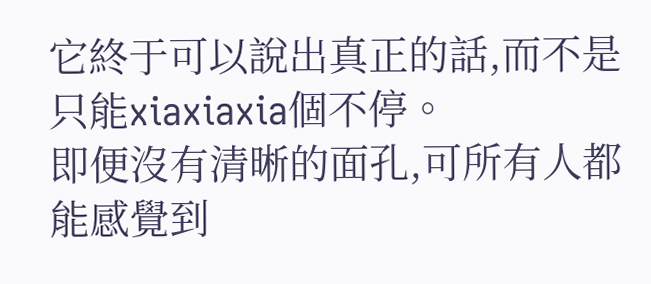它終于可以說出真正的話,而不是只能xiaxiaxia個不停。
即便沒有清晰的面孔,可所有人都能感覺到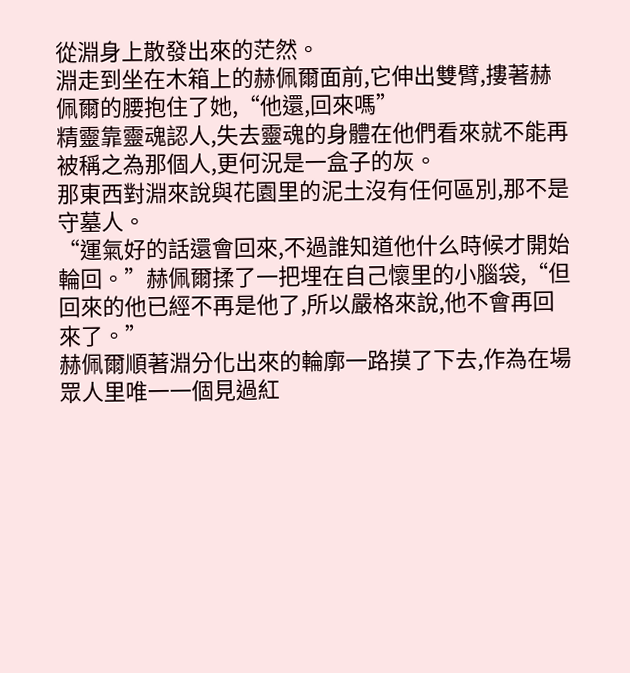從淵身上散發出來的茫然。
淵走到坐在木箱上的赫佩爾面前,它伸出雙臂,摟著赫佩爾的腰抱住了她,“他還,回來嗎”
精靈靠靈魂認人,失去靈魂的身體在他們看來就不能再被稱之為那個人,更何況是一盒子的灰。
那東西對淵來說與花園里的泥土沒有任何區別,那不是守墓人。
“運氣好的話還會回來,不過誰知道他什么時候才開始輪回。”赫佩爾揉了一把埋在自己懷里的小腦袋,“但回來的他已經不再是他了,所以嚴格來說,他不會再回來了。”
赫佩爾順著淵分化出來的輪廓一路摸了下去,作為在場眾人里唯一一個見過紅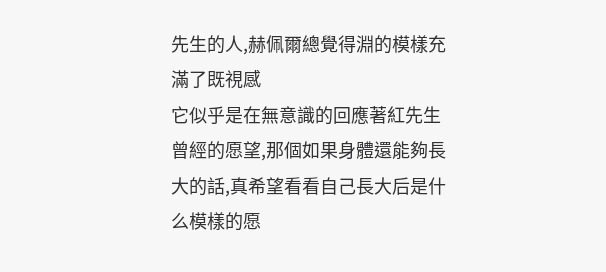先生的人,赫佩爾總覺得淵的模樣充滿了既視感
它似乎是在無意識的回應著紅先生曾經的愿望,那個如果身體還能夠長大的話,真希望看看自己長大后是什么模樣的愿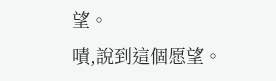望。
嘖,說到這個愿望。